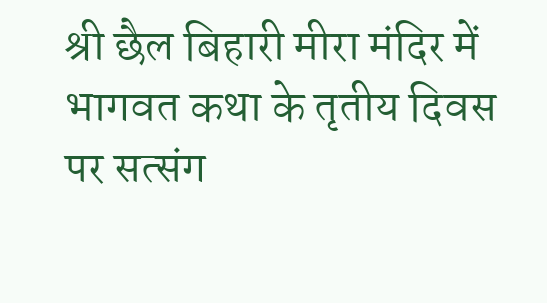श्री छैल बिहारी मीरा मंदिर में भागवत कथा के तृतीय दिवस पर सत्संग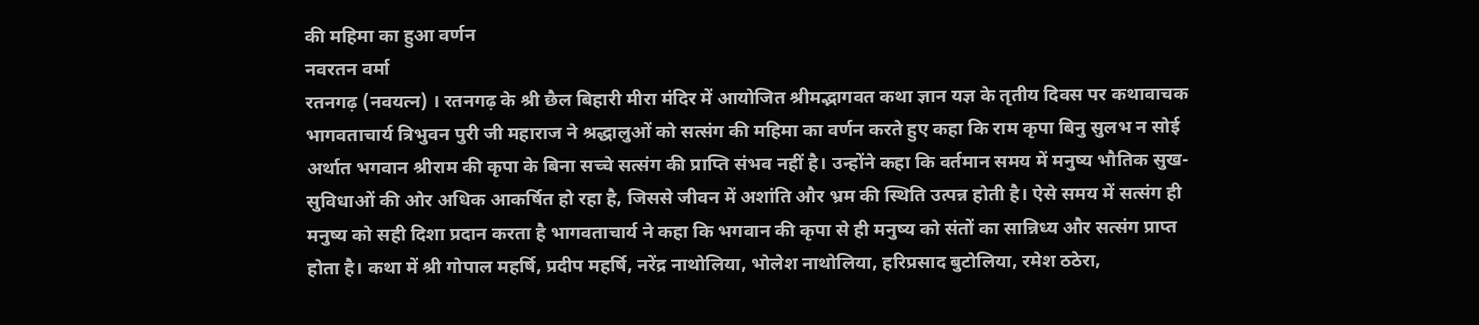की महिमा का हुआ वर्णन
नवरतन वर्मा
रतनगढ़ (नवयत्न) । रतनगढ़ के श्री छैल बिहारी मीरा मंदिर में आयोजित श्रीमद्भागवत कथा ज्ञान यज्ञ के तृतीय दिवस पर कथावाचक भागवताचार्य त्रिभुवन पुरी जी महाराज ने श्रद्धालुओं को सत्संग की महिमा का वर्णन करते हुए कहा कि राम कृपा बिनु सुलभ न सोई अर्थात भगवान श्रीराम की कृपा के बिना सच्चे सत्संग की प्राप्ति संभव नहीं है। उन्होंने कहा कि वर्तमान समय में मनुष्य भौतिक सुख-सुविधाओं की ओर अधिक आकर्षित हो रहा है, जिससे जीवन में अशांति और भ्रम की स्थिति उत्पन्न होती है। ऐसे समय में सत्संग ही मनुष्य को सही दिशा प्रदान करता है भागवताचार्य ने कहा कि भगवान की कृपा से ही मनुष्य को संतों का सान्निध्य और सत्संग प्राप्त होता है। कथा में श्री गोपाल महर्षि, प्रदीप महर्षि, नरेंद्र नाथोलिया, भोलेश नाथोलिया, हरिप्रसाद बुटोलिया, रमेश ठठेरा,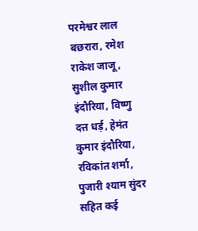परमेश्वर लाल बछरारा, रमेश राकेश जाजू, सुशील कुमार इंदौरिया, विष्णु दत्त धर्ड़, हेमंत कुमार इंदौरिया, रविकांत शर्मा, पुजारी श्याम सुंदर सहित कई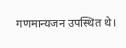गणमान्यजन उपस्थित थे।